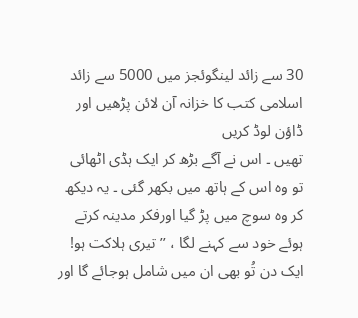30 سے زائد لینگوئجز میں 5000 سے زائد اسلامی کتب کا خزانہ آن لائن پڑھیں اور ڈاؤن لوڈ کریں
تھیں ۔ اس نے آگے بڑھ کر ایک ہڈی اٹھائی تو وہ اس کے ہاتھ میں بکھر گئی ۔ یہ دیکھ کر وہ سوچ میں پڑ گیا اورفکر مدینہ کرتے ہوئے خود سے کہنے لگا ، ’’تیری ہلاکت ہو! ایک دن تُو بھی ان میں شامل ہوجائے گا اور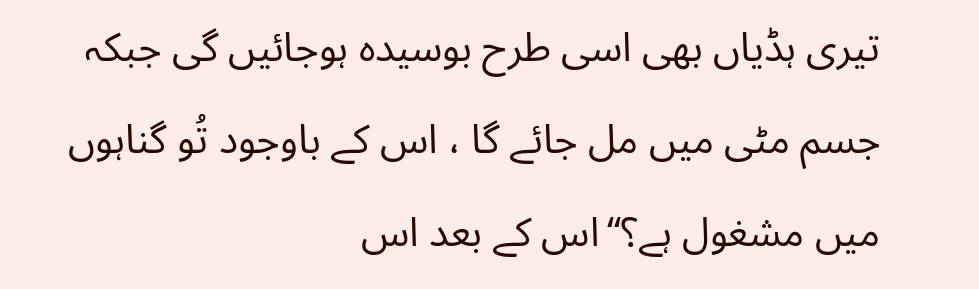تیری ہڈیاں بھی اسی طرح بوسیدہ ہوجائیں گی جبکہ جسم مٹی میں مل جائے گا ، اس کے باوجود تُو گناہوں میں مشغول ہے؟‘‘اس کے بعد اس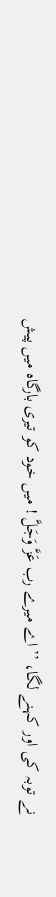نے توبہ کی اور کہنے لگا، ’’اے میرے رب عَزَّ وَجَلَّ ! میں خود کو تیری بارگاہ میں پیش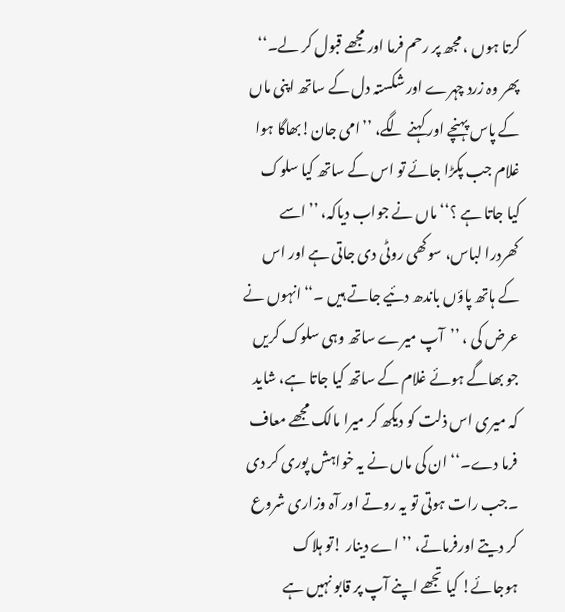کرتا ہوں ، مجھ پر رحم فرما اور مجھے قبول کر لے۔‘‘
پھر وہ زرد چہرے اور شکستہ دل کے ساتھ اپنی ماں کے پاس پہنچے اور کہنے لگے، ’’امی جان!بھاگا ہوا غلام جب پکڑا جائے تو اس کے ساتھ کیا سلوک کیا جاتا ہے ؟‘‘ ماں نے جواب دیاکہ، ’’اسے کھردرا لباس، سوکھی روٹی دی جاتی ہے اور اس کے ہاتھ پاؤں باندھ دئیے جاتے ہیں ۔‘‘انہوں نے عرض کی ، ’’آپ میرے ساتھ وہی سلوک کریں جو بھاگے ہوئے غلام کے ساتھ کیا جاتا ہے، شاید کہ میری اس ذلت کو دیکھ کر میرا مالک مجھے معاف فرما دے۔‘‘ ان کی ماں نے یہ خواہش پوری کر دی ۔جب رات ہوتی تو یہ روتے اور آہ وزاری شروع کر دیتے اورفرماتے، ’’اے دینار !تو ہلاک ہوجائے! کیا تجھے اپنے آپ پر قابو نہیں ہے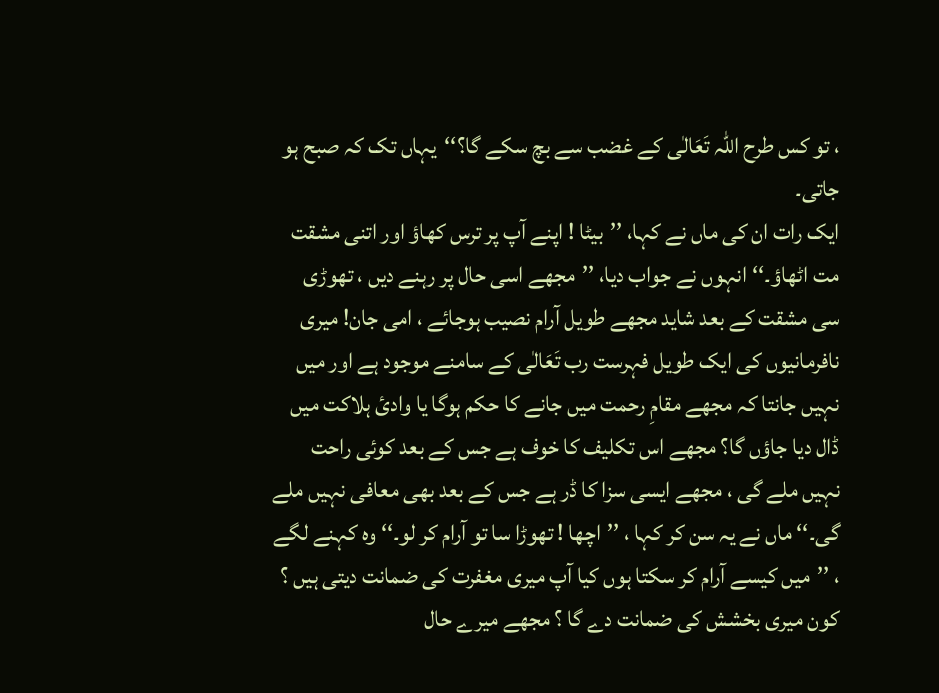، تو کس طرح اللہ تَعَالٰی کے غضب سے بچ سکے گا؟‘‘یہاں تک کہ صبح ہو جاتی۔
ایک رات ان کی ماں نے کہا، ’’بیٹا ! اپنے آپ پر ترس کھاؤ اور اتنی مشقت مت اٹھاؤ۔‘‘انہوں نے جواب دیا، ’’مجھے اسی حال پر رہنے دیں ، تھوڑی سی مشقت کے بعد شاید مجھے طویل آرام نصیب ہوجائے ، امی جان! میری نافرمانیوں کی ایک طویل فہرست رب تَعَالٰی کے سامنے موجود ہے اور میں نہیں جانتا کہ مجھے مقامِ رحمت میں جانے کا حکم ہوگا یا وادیٔ ہلاکت میں ڈال دیا جاؤں گا؟ مجھے اس تکلیف کا خوف ہے جس کے بعد کوئی راحت نہیں ملے گی ، مجھے ایسی سزا کا ڈر ہے جس کے بعد بھی معافی نہیں ملے گی۔‘‘ ماں نے یہ سن کر کہا ، ’’اچھا ! تھوڑا سا تو آرام کر لو۔‘‘ وہ کہنے لگے ، ’’میں کیسے آرام کر سکتا ہوں کیا آپ میری مغفرت کی ضمانت دیتی ہیں ؟ کون میری بخشش کی ضمانت دے گا ؟ مجھے میرے حال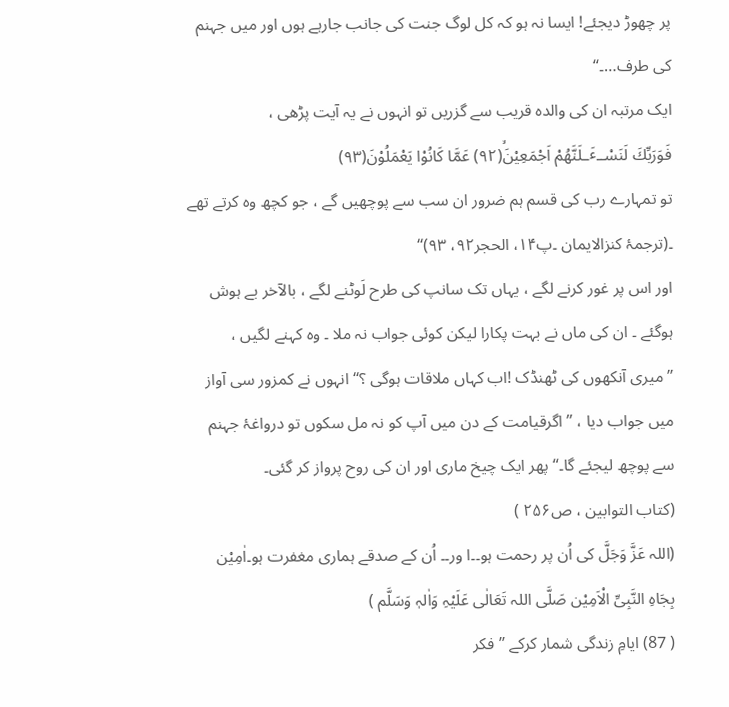پر چھوڑ دیجئے! ایسا نہ ہو کہ کل لوگ جنت کی جانب جارہے ہوں اور میں جہنم کی طرف…۔‘‘
ایک مرتبہ ان کی والدہ قریب سے گزریں تو انہوں نے یہ آیت پڑھی ،
فَوَرَبِّكَ لَنَسْــٴَـلَنَّهُمْ اَجْمَعِیْنَۙ(۹۲) عَمَّا كَانُوْا یَعْمَلُوْنَ(۹۳)
تو تمہارے رب کی قسم ہم ضرور ان سب سے پوچھیں گے ، جو کچھ وہ کرتے تھے ۔(ترجمۂ کنزالایمان ۔پ۱۴، الحجر۹۲، ۹۳)‘‘
اور اس پر غور کرنے لگے ، یہاں تک سانپ کی طرح لَوٹنے لگے ، بالآخر بے ہوش ہوگئے ۔ ان کی ماں نے بہت پکارا لیکن کوئی جواب نہ ملا ۔ وہ کہنے لگیں ، ’’میری آنکھوں کی ٹھنڈک !اب کہاں ملاقات ہوگی ؟‘‘ انہوں نے کمزور سی آواز میں جواب دیا ، ’’اگرقیامت کے دن میں آپ کو نہ مل سکوں تو درواغۂ جہنم سے پوچھ لیجئے گا۔‘‘ پھر ایک چیخ ماری اور ان کی روح پرواز کر گئی۔
(کتاب التوابین ، ص۲۵۶ )
(اللہ عَزَّ وَجَلَّ کی اُن پر رحمت ہو۔۔ا ور۔۔ اُن کے صدقے ہماری مغفرت ہو۔اٰمِیْن بِجَاہِ النَّبِیِّ الْاَمِیْن صَلَّی اللہ تَعَالٰی عَلَیْہِ وَاٰلہٖ وَسَلَّم )
( 87) ایامِ زندگی شمار کرکے ’’فکر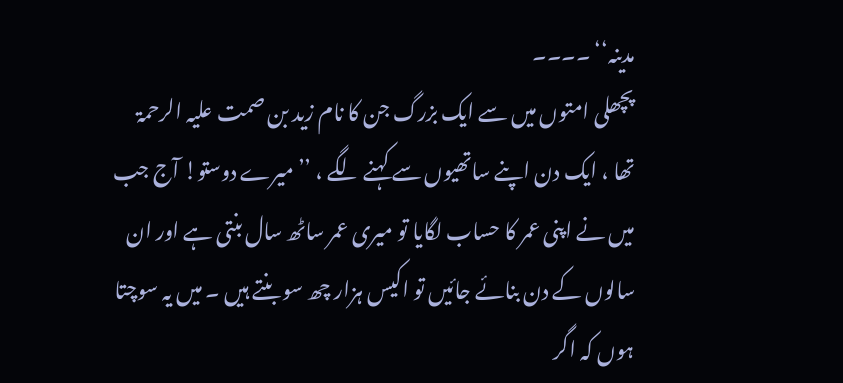مدینہ‘‘ ۔۔۔۔
پچھلی امتوں میں سے ایک بزرگ جن کا نام زید بن صمت علیہ الرحمۃ تھا ، ایک دن اپنے ساتھیوں سے کہنے لگے ، ’’میرے دوستو! آج جب میں نے اپنی عمر کا حساب لگایا تو میری عمر ساٹھ سال بنتی ہے اور ان سالوں کے دن بنائے جائیں تو اکیس ہزار چھ سو بنتے ہیں ۔ میں یہ سوچتا ہوں کہ اگر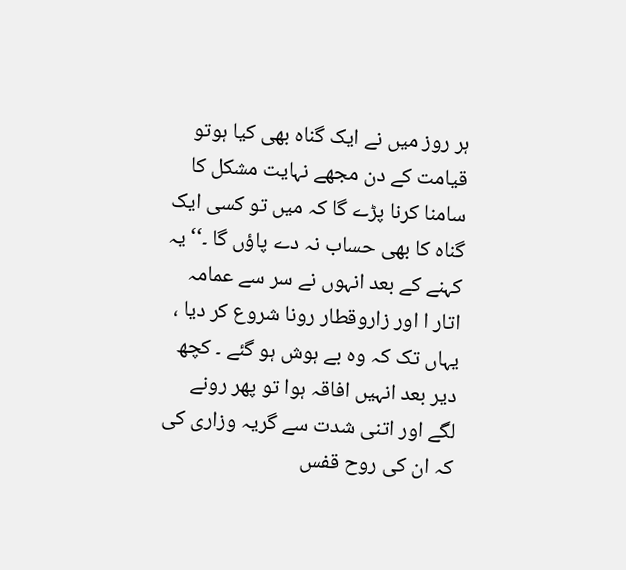ہر روز میں نے ایک گناہ بھی کیا ہوتو قیامت کے دن مجھے نہایت مشکل کا سامنا کرنا پڑے گا کہ میں تو کسی ایک گناہ کا بھی حساب نہ دے پاؤں گا ۔‘‘یہ کہنے کے بعد انہوں نے سر سے عمامہ اتار ا اور زاروقطار رونا شروع کر دیا ، یہاں تک کہ وہ بے ہوش ہو گئے ۔ کچھ دیر بعد انہیں افاقہ ہوا تو پھر رونے لگے اور اتنی شدت سے گریہ وزاری کی کہ ان کی روح قفس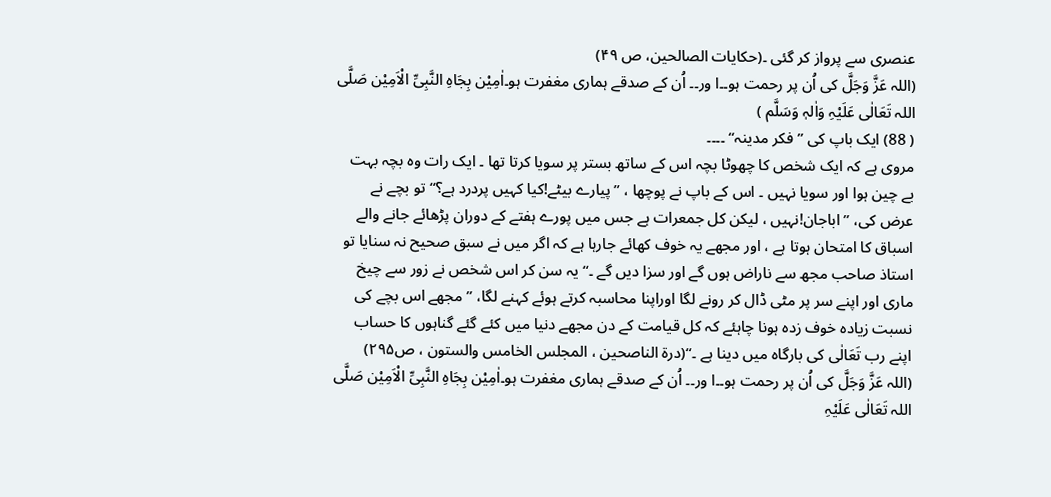عنصری سے پرواز کر گئی ۔(حکایات الصالحین، ص ۴۹)
(اللہ عَزَّ وَجَلَّ کی اُن پر رحمت ہو۔۔ا ور۔۔ اُن کے صدقے ہماری مغفرت ہو۔اٰمِیْن بِجَاہِ النَّبِیِّ الْاَمِیْن صَلَّی اللہ تَعَالٰی عَلَیْہِ وَاٰلہٖ وَسَلَّم )
( 88) ایک باپ کی ’’فکر مدینہ‘‘ ۔۔۔۔
مروی ہے کہ ایک شخص کا چھوٹا بچہ اس کے ساتھ بستر پر سویا کرتا تھا ۔ ایک رات وہ بچہ بہت بے چین ہوا اور سویا نہیں ۔ اس کے باپ نے پوچھا ، ’’پیارے بیٹے!کیا کہیں پردرد ہے؟‘‘ تو بچے نے عرض کی، ’’اباجان!نہیں ، لیکن کل جمعرات ہے جس میں پورے ہفتے کے دوران پڑھائے جانے والے اسباق کا امتحان ہوتا ہے ، اور مجھے یہ خوف کھائے جارہا ہے کہ اگر میں نے سبق صحیح نہ سنایا تو استاذ صاحب مجھ سے ناراض ہوں گے اور سزا دیں گے ۔‘‘ یہ سن کر اس شخص نے زور سے چیخ ماری اور اپنے سر پر مٹی ڈال کر رونے لگا اوراپنا محاسبہ کرتے ہوئے کہنے لگا، ’’مجھے اس بچے کی نسبت زیادہ خوف زدہ ہونا چاہئے کہ کل قیامت کے دن مجھے دنیا میں کئے گئے گناہوں کا حساب اپنے رب تَعَالٰی کی بارگاہ میں دینا ہے ۔‘‘(درۃ الناصحین ، المجلس الخامس والستون ، ص۲۹۵)
(اللہ عَزَّ وَجَلَّ کی اُن پر رحمت ہو۔۔ا ور۔۔ اُن کے صدقے ہماری مغفرت ہو۔اٰمِیْن بِجَاہِ النَّبِیِّ الْاَمِیْن صَلَّی اللہ تَعَالٰی عَلَیْہِ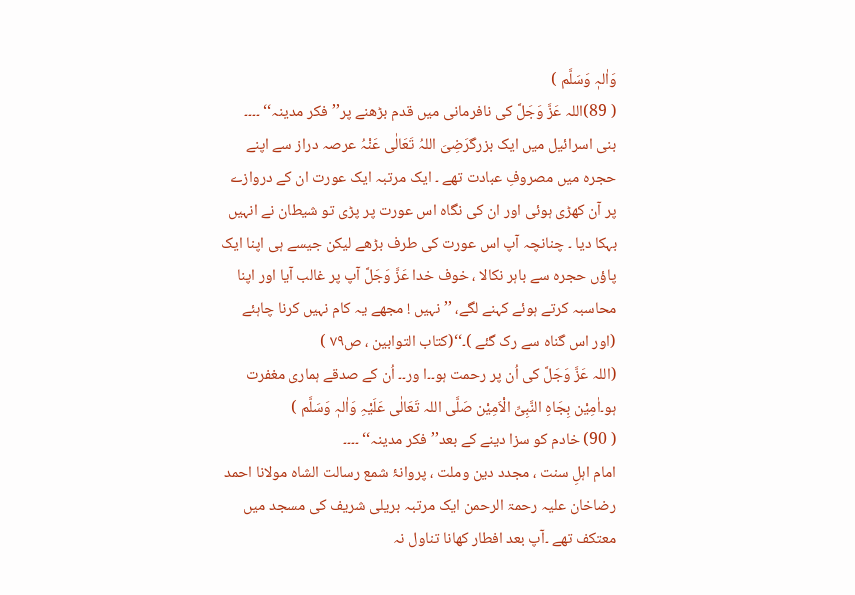وَاٰلہٖ وَسَلَّم )
( 89)اللہ عَزَّ وَجَلَّ کی نافرمانی میں قدم بڑھنے پر’’فکر مدینہ‘‘ ۔۔۔۔
بنی اسرائیل میں ایک بزرگرَضِیَ اللہُ تَعَالٰی عَنْہُ عرصہ دراز سے اپنے حجرہ میں مصروفِ عبادت تھے ۔ ایک مرتبہ ایک عورت ان کے دروازے پر آن کھڑی ہوئی اور ان کی نگاہ اس عورت پر پڑی تو شیطان نے انہیں بہکا دیا ۔ چنانچہ آپ اس عورت کی طرف بڑھے لیکن جیسے ہی اپنا ایک پاؤں حجرہ سے باہر نکالا ، خوف خدا عَزَّ وَجَلَّ آپ پر غالب آیا اور اپنا محاسبہ کرتے ہوئے کہنے لگے، ’’نہیں ! مجھے یہ کام نہیں کرنا چاہئے (اور اس گناہ سے رک گئے )۔‘‘(کتاب التوابین ، ص۷۹ )
(اللہ عَزَّ وَجَلَّ کی اُن پر رحمت ہو۔۔ا ور۔۔ اُن کے صدقے ہماری مغفرت ہو۔اٰمِیْن بِجَاہِ النَّبِیِّ الْاَمِیْن صَلَّی اللہ تَعَالٰی عَلَیْہِ وَاٰلہٖ وَسَلَّم )
( 90) خادم کو سزا دینے کے بعد’’فکر مدینہ‘‘ ۔۔۔۔
امام اہلِ سنت ، مجدد دین وملت ، پروانۂ شمع رسالت الشاہ مولانا احمد رضاخان علیہ رحمۃ الرحمن ایک مرتبہ بریلی شریف کی مسجد میں معتکف تھے ۔آپ بعد افطار کھانا تناول نہ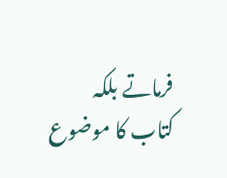فرماتے بلکہ
کتاب کا موضوع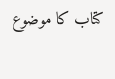کتاب کا موضوع